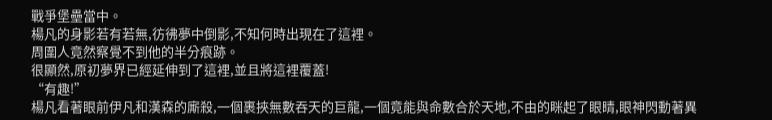戰爭堡壘當中。
楊凡的身影若有若無,彷彿夢中倒影,不知何時出現在了這裡。
周圍人竟然察覺不到他的半分痕跡。
很顯然,原初夢界已經延伸到了這裡,並且將這裡覆蓋!
“有趣!”
楊凡看著眼前伊凡和漢森的廝殺,一個裹挾無數吞天的巨龍,一個竟能與命數合於天地,不由的眯起了眼睛,眼神閃動著異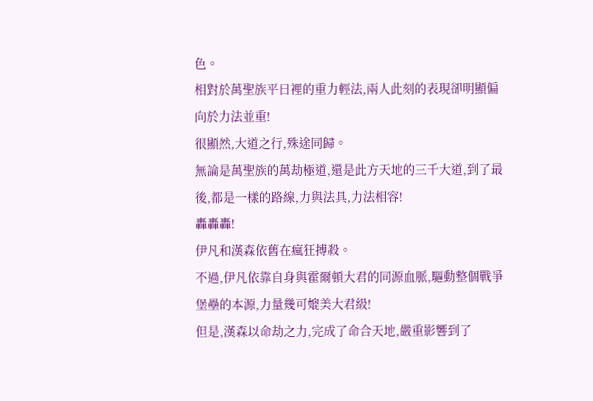色。
相對於萬聖族平日裡的重力輕法,兩人此刻的表現卻明顯偏向於力法並重!
很顯然,大道之行,殊途同歸。
無論是萬聖族的萬劫極道,還是此方天地的三千大道,到了最後,都是一樣的路線,力與法具,力法相容!
轟轟轟!
伊凡和漢森依舊在瘋狂搏殺。
不過,伊凡依靠自身與霍爾頓大君的同源血脈,驅動整個戰爭堡壘的本源,力量幾可媲美大君級!
但是,漢森以命劫之力,完成了命合天地,嚴重影響到了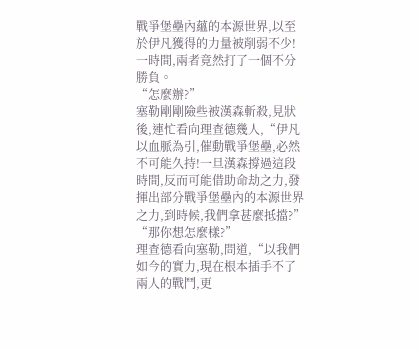戰爭堡壘內蘊的本源世界,以至於伊凡獲得的力量被削弱不少!
一時間,兩者竟然打了一個不分勝負。
“怎麼辦?”
塞勒剛剛險些被漢森斬殺,見狀後,連忙看向理查德幾人,“伊凡以血脈為引,催動戰爭堡壘,必然不可能久持!一旦漢森撐過這段時間,反而可能借助命劫之力,發揮出部分戰爭堡壘內的本源世界之力,到時候,我們拿甚麼抵擋?”
“那你想怎麼樣?”
理查德看向塞勒,問道,“以我們如今的實力,現在根本插手不了兩人的戰鬥,更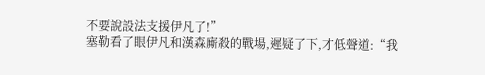不要說設法支援伊凡了!”
塞勒看了眼伊凡和漢森廝殺的戰場,遲疑了下,才低聲道:“我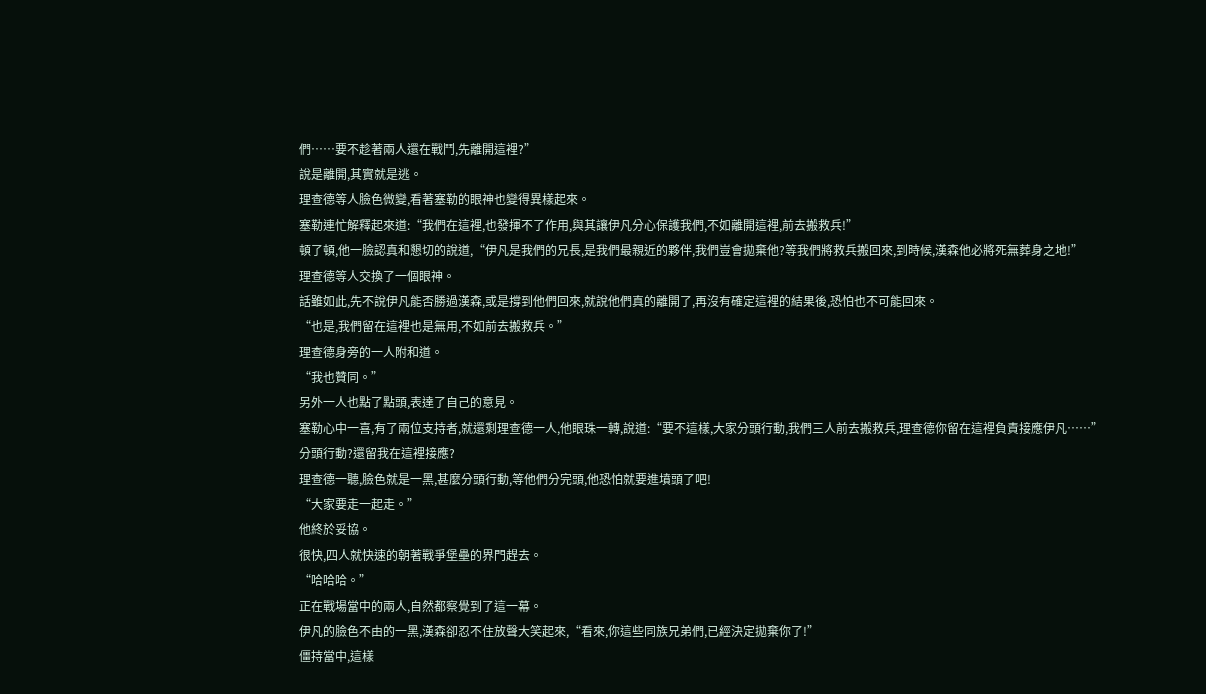們……要不趁著兩人還在戰鬥,先離開這裡?”
說是離開,其實就是逃。
理查德等人臉色微變,看著塞勒的眼神也變得異樣起來。
塞勒連忙解釋起來道:“我們在這裡,也發揮不了作用,與其讓伊凡分心保護我們,不如離開這裡,前去搬救兵!”
頓了頓,他一臉認真和懇切的說道,“伊凡是我們的兄長,是我們最親近的夥伴,我們豈會拋棄他?等我們將救兵搬回來,到時候,漢森他必將死無葬身之地!”
理查德等人交換了一個眼神。
話雖如此,先不說伊凡能否勝過漢森,或是撐到他們回來,就說他們真的離開了,再沒有確定這裡的結果後,恐怕也不可能回來。
“也是,我們留在這裡也是無用,不如前去搬救兵。”
理查德身旁的一人附和道。
“我也贊同。”
另外一人也點了點頭,表達了自己的意見。
塞勒心中一喜,有了兩位支持者,就還剩理查德一人,他眼珠一轉,說道:“要不這樣,大家分頭行動,我們三人前去搬救兵,理查德你留在這裡負責接應伊凡……”
分頭行動?還留我在這裡接應?
理查德一聽,臉色就是一黑,甚麼分頭行動,等他們分完頭,他恐怕就要進墳頭了吧!
“大家要走一起走。”
他終於妥協。
很快,四人就快速的朝著戰爭堡壘的界門趕去。
“哈哈哈。”
正在戰場當中的兩人,自然都察覺到了這一幕。
伊凡的臉色不由的一黑,漢森卻忍不住放聲大笑起來,“看來,你這些同族兄弟們,已經決定拋棄你了!”
僵持當中,這樣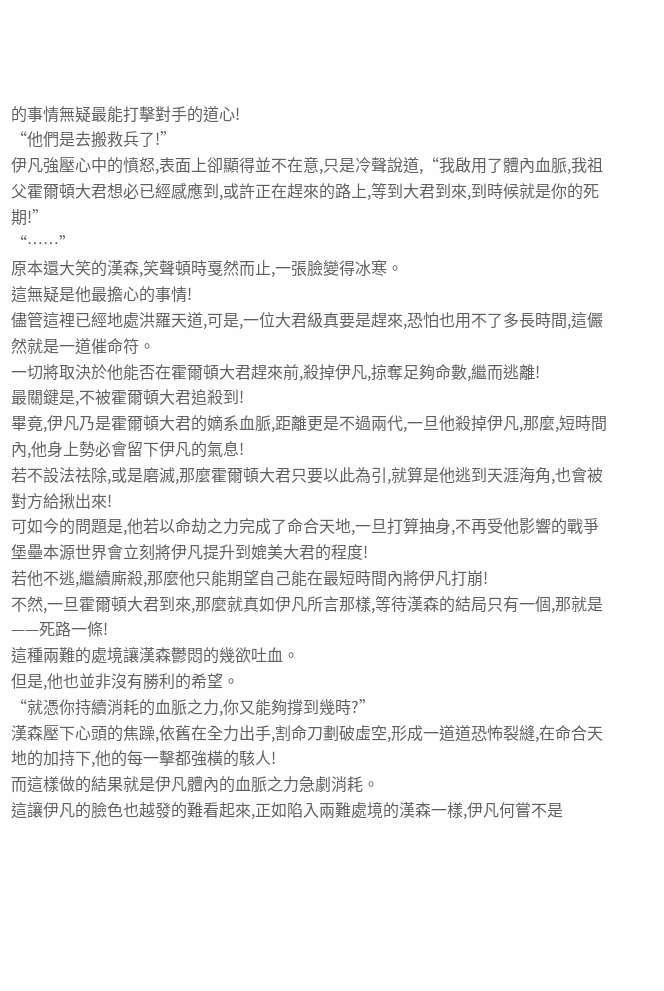的事情無疑最能打擊對手的道心!
“他們是去搬救兵了!”
伊凡強壓心中的憤怒,表面上卻顯得並不在意,只是冷聲說道,“我啟用了體內血脈,我祖父霍爾頓大君想必已經感應到,或許正在趕來的路上,等到大君到來,到時候就是你的死期!”
“……”
原本還大笑的漢森,笑聲頓時戛然而止,一張臉變得冰寒。
這無疑是他最擔心的事情!
儘管這裡已經地處洪羅天道,可是,一位大君級真要是趕來,恐怕也用不了多長時間,這儼然就是一道催命符。
一切將取決於他能否在霍爾頓大君趕來前,殺掉伊凡,掠奪足夠命數,繼而逃離!
最關鍵是,不被霍爾頓大君追殺到!
畢竟,伊凡乃是霍爾頓大君的嫡系血脈,距離更是不過兩代,一旦他殺掉伊凡,那麼,短時間內,他身上勢必會留下伊凡的氣息!
若不設法祛除,或是磨滅,那麼霍爾頓大君只要以此為引,就算是他逃到天涯海角,也會被對方給揪出來!
可如今的問題是,他若以命劫之力完成了命合天地,一旦打算抽身,不再受他影響的戰爭堡壘本源世界會立刻將伊凡提升到媲美大君的程度!
若他不逃,繼續廝殺,那麼他只能期望自己能在最短時間內將伊凡打崩!
不然,一旦霍爾頓大君到來,那麼就真如伊凡所言那樣,等待漢森的結局只有一個,那就是——死路一條!
這種兩難的處境讓漢森鬱悶的幾欲吐血。
但是,他也並非沒有勝利的希望。
“就憑你持續消耗的血脈之力,你又能夠撐到幾時?”
漢森壓下心頭的焦躁,依舊在全力出手,割命刀劃破虛空,形成一道道恐怖裂縫,在命合天地的加持下,他的每一擊都強橫的駭人!
而這樣做的結果就是伊凡體內的血脈之力急劇消耗。
這讓伊凡的臉色也越發的難看起來,正如陷入兩難處境的漢森一樣,伊凡何嘗不是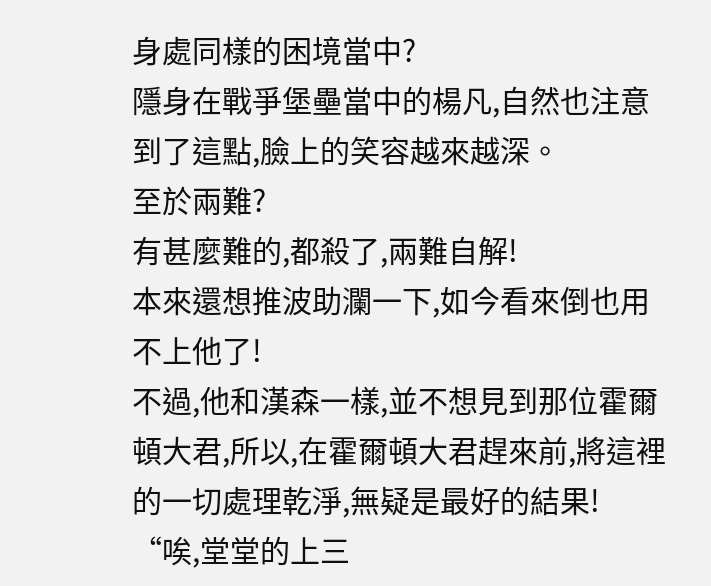身處同樣的困境當中?
隱身在戰爭堡壘當中的楊凡,自然也注意到了這點,臉上的笑容越來越深。
至於兩難?
有甚麼難的,都殺了,兩難自解!
本來還想推波助瀾一下,如今看來倒也用不上他了!
不過,他和漢森一樣,並不想見到那位霍爾頓大君,所以,在霍爾頓大君趕來前,將這裡的一切處理乾淨,無疑是最好的結果!
“唉,堂堂的上三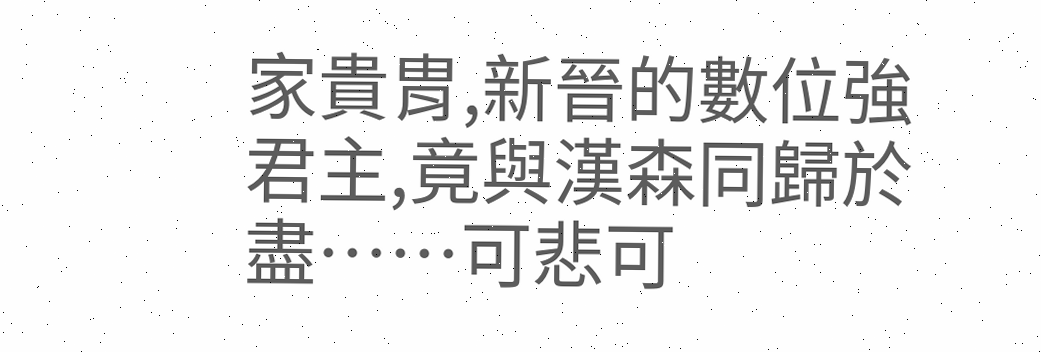家貴胄,新晉的數位強君主,竟與漢森同歸於盡……可悲可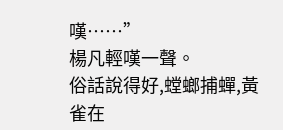嘆……”
楊凡輕嘆一聲。
俗話說得好,螳螂捕蟬,黃雀在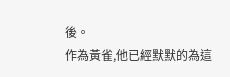後。
作為黃雀,他已經默默的為這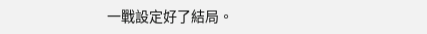一戰設定好了結局。